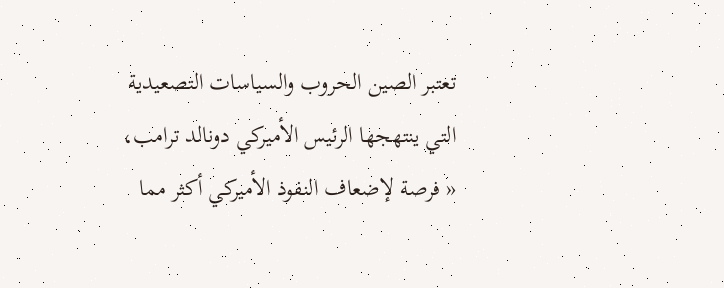تعتبر الصين الحروب والسياسات التصعيدية التي ينتهجها الرئيس الأميركي دونالد ترامب، « فرصة لإضعاف النفوذ الأميركي أكثر مما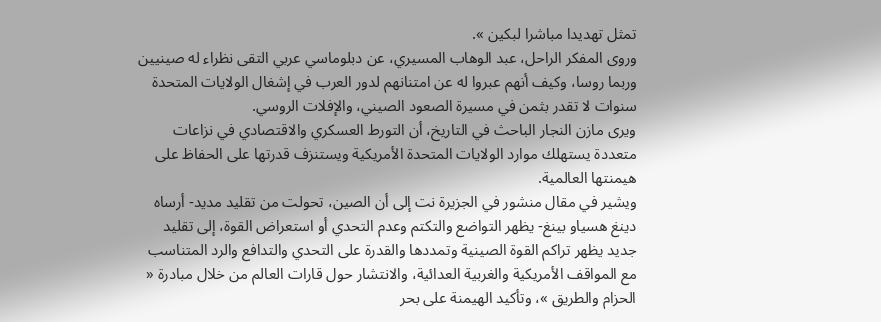تمثل تهديدا مباشرا لبكين ».
وروى المفكر الراحل، عبد الوهاب المسيري، عن دبلوماسي عربي التقى نظراء له صينيين وربما روسا، وكيف أنهم عبروا له عن امتنانهم لدور العرب في إشغال الولايات المتحدة سنوات لا تقدر بثمن في مسيرة الصعود الصيني، والإفلات الروسي.
ويرى مازن النجار الباحث في التاريخ، أن التورط العسكري والاقتصادي في نزاعات متعددة يستهلك موارد الولايات المتحدة الأمريكية ويستنزف قدرتها على الحفاظ على هيمنتها العالمية.
ويشير في مقال منشور في الجزيرة نت إلى أن الصين، تحولت من تقليد مديد- أرساه دينغ هسياو بينغ- يظهر التواضع والتكتم وعدم التحدي أو استعراض القوة، إلى تقليد جديد يظهر تراكم القوة الصينية وتمددها والقدرة على التحدي والتدافع والرد المتناسب مع المواقف الأمريكية والغربية العدائية، والانتشار حول قارات العالم من خلال مبادرة « الحزام والطريق »، وتأكيد الهيمنة على بحر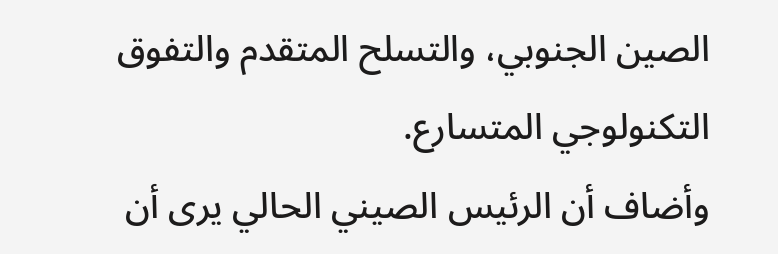الصين الجنوبي، والتسلح المتقدم والتفوق التكنولوجي المتسارع.
وأضاف أن الرئيس الصيني الحالي يرى أن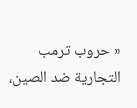« حروب ترمب التجارية ضد الصين،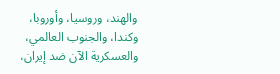والهند، وروسيا، وأوروبا، وكندا، والجنوب العالمي، والعسكرية الآن ضد إيران،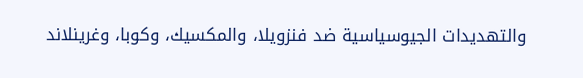والتهديدات الجيوسياسية ضد فنزويلا، والمكسيك، وكوبا، وغرينلاند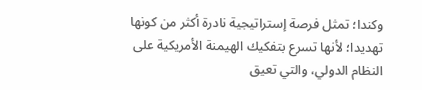وكندا؛ تمثل فرصة إستراتيجية نادرة أكثر من كونها تهديدا؛ لأنها تسرع بتفكيك الهيمنة الأمريكية على النظام الدولي، والتي تعيق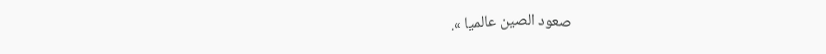صعود الصين عالميا ».